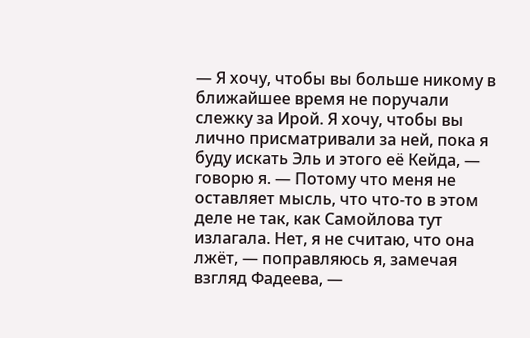— Я хочу, чтобы вы больше никому в ближайшее время не поручали слежку за Ирой. Я хочу, чтобы вы лично присматривали за ней, пока я буду искать Эль и этого её Кейда, — говорю я. — Потому что меня не оставляет мысль, что что-то в этом деле не так, как Самойлова тут излагала. Нет, я не считаю, что она лжёт, — поправляюсь я, замечая взгляд Фадеева, —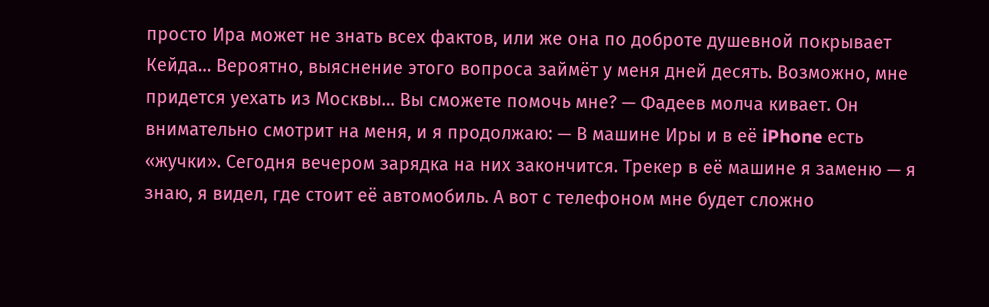просто Ира может не знать всех фактов, или же она по доброте душевной покрывает Кейда… Вероятно, выяснение этого вопроса займёт у меня дней десять. Возможно, мне придется уехать из Москвы… Вы сможете помочь мне? — Фадеев молча кивает. Он внимательно смотрит на меня, и я продолжаю: — В машине Иры и в её iPhone есть «жучки». Сегодня вечером зарядка на них закончится. Трекер в её машине я заменю — я знаю, я видел, где стоит её автомобиль. А вот с телефоном мне будет сложно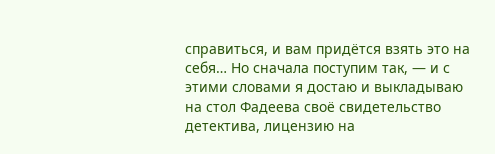справиться, и вам придётся взять это на себя… Но сначала поступим так, — и с этими словами я достаю и выкладываю на стол Фадеева своё свидетельство детектива, лицензию на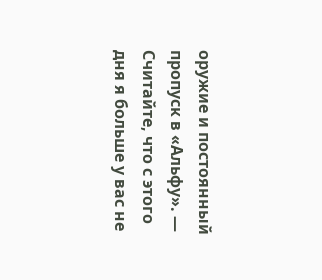оружие и постоянный пропуск в «Альфу». — Считайте, что с этого дня я больше у вас не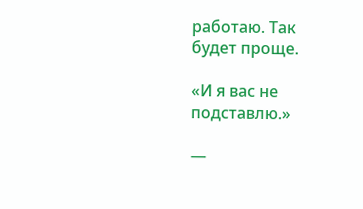работаю. Так будет проще.

«И я вас не подставлю.»

—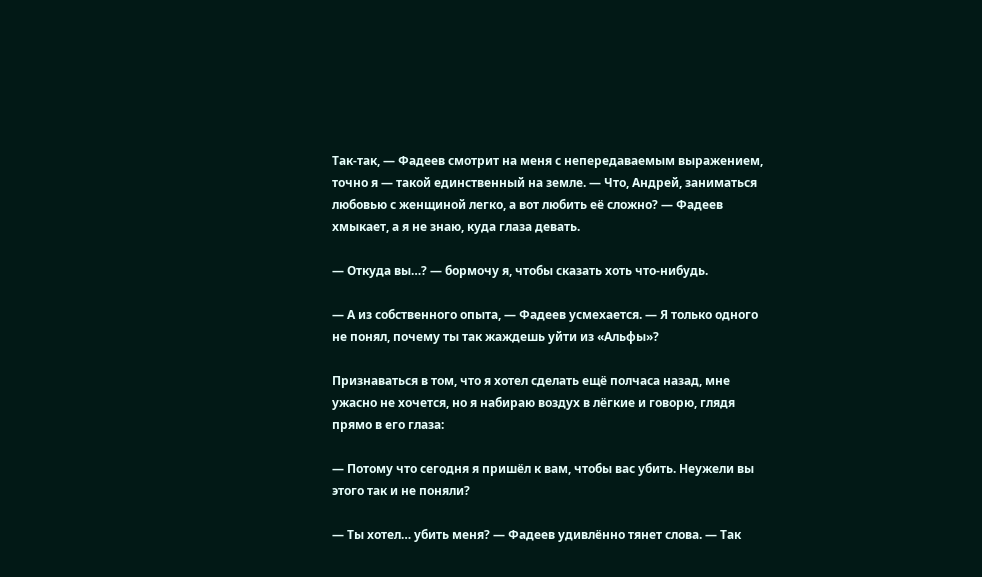Так-так, — Фадеев смотрит на меня с непередаваемым выражением, точно я — такой единственный на земле. — Что, Андрей, заниматься любовью с женщиной легко, а вот любить её сложно? — Фадеев хмыкает, а я не знаю, куда глаза девать.

— Откуда вы…? — бормочу я, чтобы сказать хоть что-нибудь.

— А из собственного опыта, — Фадеев усмехается. — Я только одного не понял, почему ты так жаждешь уйти из «Альфы»?

Признаваться в том, что я хотел сделать ещё полчаса назад, мне ужасно не хочется, но я набираю воздух в лёгкие и говорю, глядя прямо в его глаза:

— Потому что сегодня я пришёл к вам, чтобы вас убить. Неужели вы этого так и не поняли?

— Ты хотел… убить меня? — Фадеев удивлённо тянет слова. — Так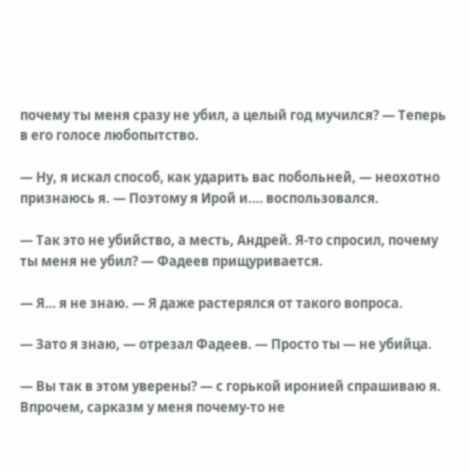почему ты меня сразу не убил, а целый год мучился? — Теперь в его голосе любопытство.

— Ну, я искал способ, как ударить вас побольней, — неохотно признаюсь я. — Поэтому я Ирой и.… воспользовался.

— Так это не убийство, а месть, Андрей. Я-то спросил, почему ты меня не убил? — Фадеев прищуривается.

— Я… я не знаю. — Я даже растерялся от такого вопроса.

— Зато я знаю, — отрезал Фадеев. — Просто ты — не убийца.

— Вы так в этом уверены? — с горькой иронией спрашиваю я. Впрочем, сарказм у меня почему-то не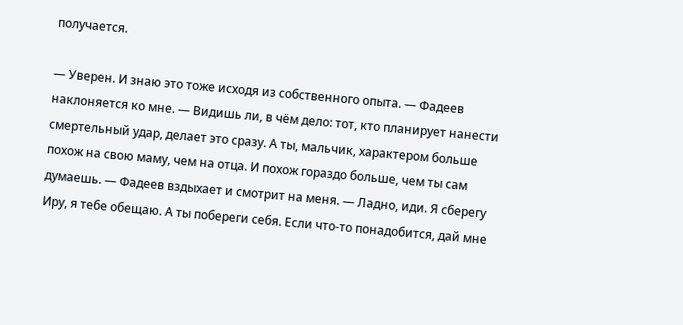получается.

— Уверен. И знаю это тоже исходя из собственного опыта. — Фадеев наклоняется ко мне. — Видишь ли, в чём дело: тот, кто планирует нанести смертельный удар, делает это сразу. А ты, мальчик, характером больше похож на свою маму, чем на отца. И похож гораздо больше, чем ты сам думаешь. — Фадеев вздыхает и смотрит на меня. — Ладно, иди. Я сберегу Иру, я тебе обещаю. А ты побереги себя. Если что-то понадобится, дай мне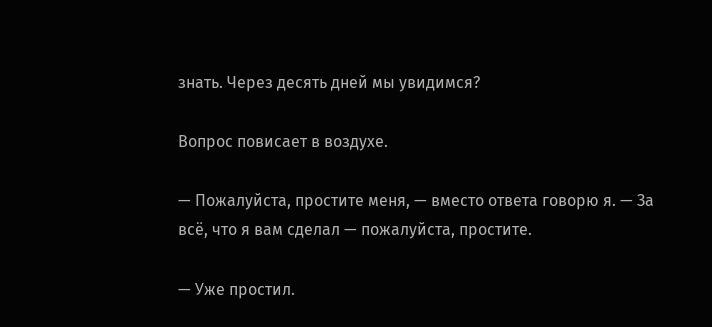знать. Через десять дней мы увидимся?

Вопрос повисает в воздухе.

— Пожалуйста, простите меня, — вместо ответа говорю я. — За всё, что я вам сделал — пожалуйста, простите.

— Уже простил.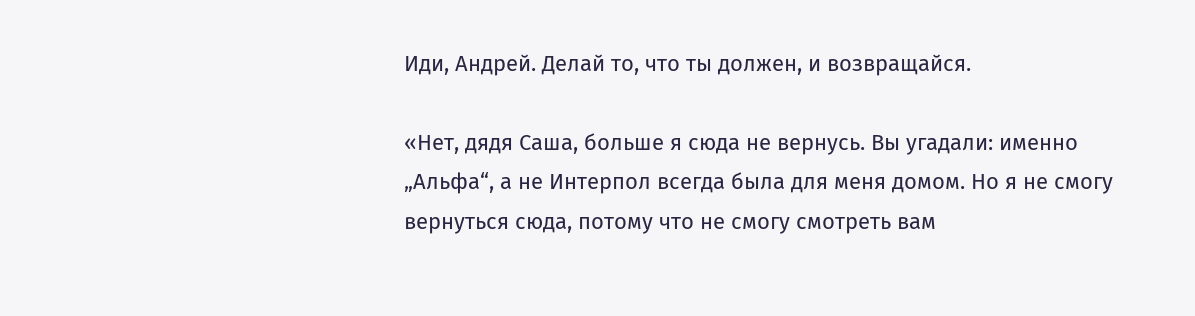Иди, Андрей. Делай то, что ты должен, и возвращайся.

«Нет, дядя Саша, больше я сюда не вернусь. Вы угадали: именно „Альфа“, а не Интерпол всегда была для меня домом. Но я не смогу вернуться сюда, потому что не смогу смотреть вам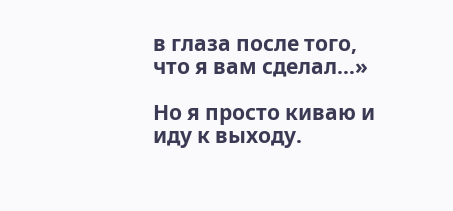в глаза после того, что я вам сделал…»

Но я просто киваю и иду к выходу.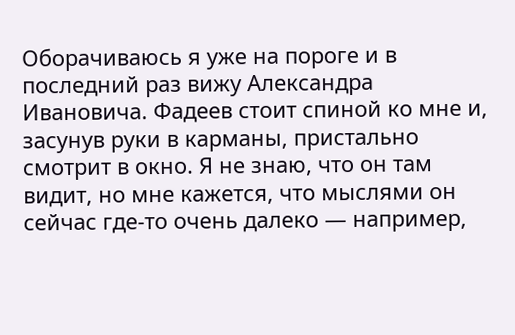Оборачиваюсь я уже на пороге и в последний раз вижу Александра Ивановича. Фадеев стоит спиной ко мне и, засунув руки в карманы, пристально смотрит в окно. Я не знаю, что он там видит, но мне кажется, что мыслями он сейчас где-то очень далеко — например,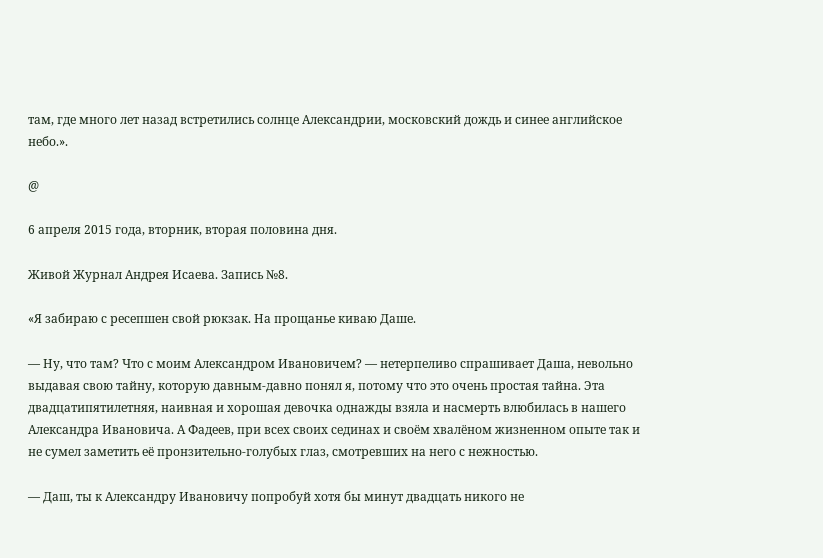там, где много лет назад встретились солнце Александрии, московский дождь и синее английское небо.».

@

6 апреля 2015 года, вторник, вторая половина дня.

Живой Журнал Андрея Исаева. Запись №8.

«Я забираю с ресепшен свой рюкзак. На прощанье киваю Даше.

— Ну, что там? Что с моим Александром Ивановичем? — нетерпеливо спрашивает Даша, невольно выдавая свою тайну, которую давным-давно понял я, потому что это очень простая тайна. Эта двадцатипятилетняя, наивная и хорошая девочка однажды взяла и насмерть влюбилась в нашего Александра Ивановича. А Фадеев, при всех своих сединах и своём хвалёном жизненном опыте так и не сумел заметить её пронзительно-голубых глаз, смотревших на него с нежностью.

— Даш, ты к Александру Ивановичу попробуй хотя бы минут двадцать никого не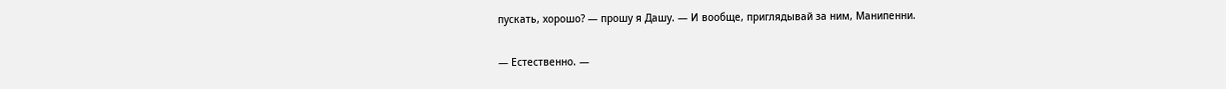пускать, хорошо? — прошу я Дашу. — И вообще, приглядывай за ним, Манипенни.

— Естественно. —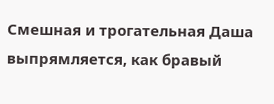Смешная и трогательная Даша выпрямляется, как бравый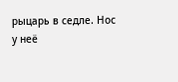рыцарь в седле. Нос у неё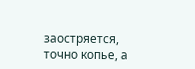заостряется, точно копье, а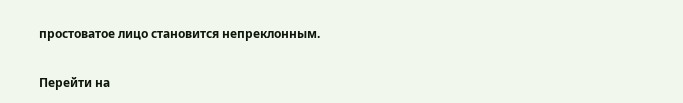простоватое лицо становится непреклонным.

Перейти на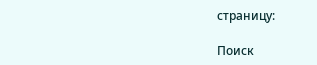страницу:

Поиск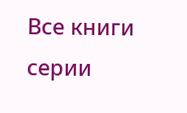Все книги серии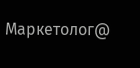Маркетолог@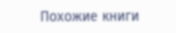Похожие книги